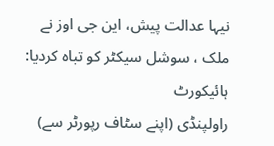نیہا عدالت پیش، این جی اوز نے ملک ، سوشل سیکٹر کو تباہ کردیا: ہائیکورٹ
راولپنڈی (اپنے سٹاف رپورٹر سے)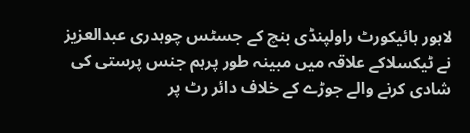لاہور ہائیکورٹ راولپنڈی بنچ کے جسٹس چوہدری عبدالعزیز نے ٹیکسلاکے علاقہ میں مبینہ طور پرہم جنس پرستی کی شادی کرنے والے جوڑے کے خلاف دائر رٹ پر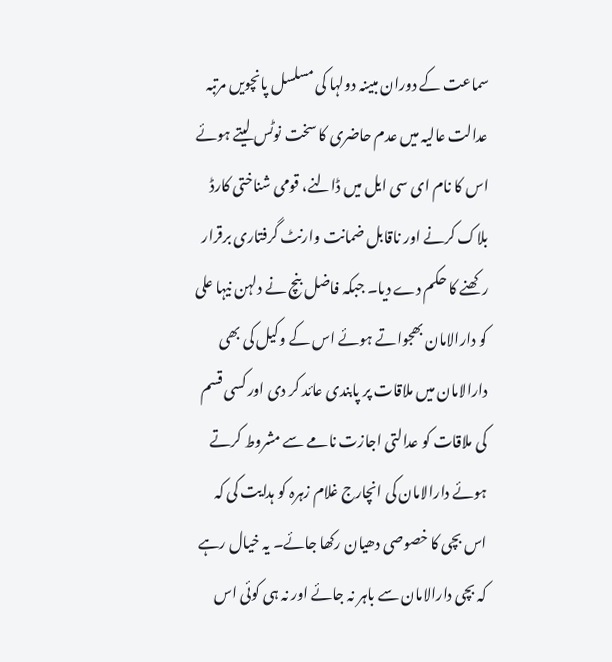سماعت کے دوران مبینہ دولہا کی مسلسل پانچویں مرتبہ عدالت عالیہ میں عدم حاضری کا سخت نوٹس لیتے ہوئے اس کا نام ای سی ایل میں ڈالنے، قومی شناختی کارڈ بلاک کرنے اور ناقابل ضمانت وارنٹ گرفتاری برقرار رکھنے کا حکم دے دیا۔ جبکہ فاضل بنچ نے دلہن نیہا علی کو دارالامان بھجواتے ہوئے اس کے وکیل کی بھی دارالامان میں ملاقات پر پابندی عائد کر دی اور کسی قسم کی ملاقات کو عدالتی اجازت نامے سے مشروط کرتے ہوئے دارالامان کی انچارج غلام زہرہ کو ہدایت کی کہ اس بچی کا خصوصی دھیان رکھا جائے۔ یہ خیال رہے کہ بچی دارالامان سے باہر نہ جائے اور نہ ہی کوئی اس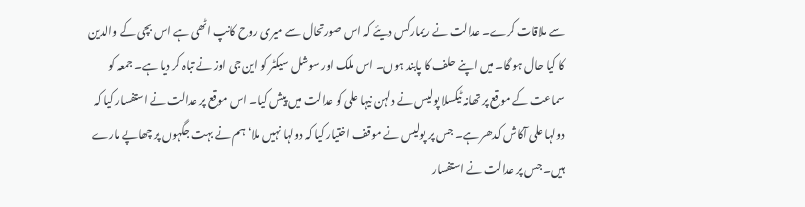سے ملاقات کرے۔ عدالت نے ریمارکس دیئے کہ اس صورتحال سے میری روح کانپ اٹھی ہے اس بچی کے والدین کا کیا حال ہو گا۔ میں اپنے حلف کا پابند ہوں۔ اس ملک اور سوشل سیکٹر کو این جی اوز نے تباہ کر دیا ہے۔ جمعہ کو سماعت کے موقع پر تھانہ ٹیکسلا پولیس نے دلہن نیہا علی کو عدالت میں پیش کیا۔ اس موقع پر عدالت نے استفسار کیا کہ دولہا علی آکاش کدھر ہے۔ جس پر پولیس نے موقف اختیار کیا کہ دولہا نہیں ملا‘ ہم نے بہت جگہوں پر چھاپے مارے ہیں۔ جس پر عدالت نے استفسار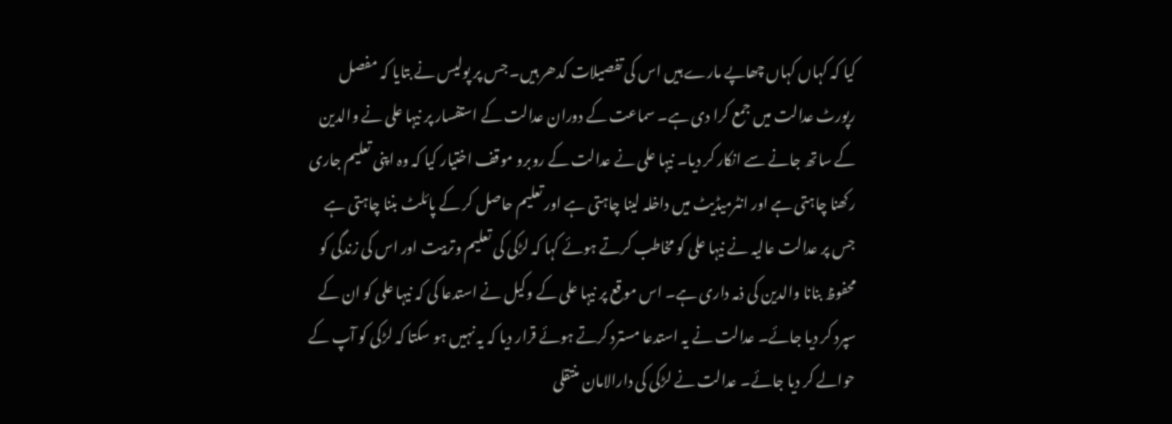کیا کہ کہاں کہاں چھاپے مارے ہیں اس کی تفصیلات کدھر ہیں۔ جس پر پولیس نے بتایا کہ مفصل رپورٹ عدالت میں جمع کرا دی ہے۔ سماعت کے دوران عدالت کے استفسار پر نیہا علی نے والدین کے ساتھ جانے سے انکار کر دیا۔ نیہا علی نے عدالت کے روبرو موقف اختیار کیا کہ وہ اپنی تعلیم جاری رکھنا چاہتی ہے اور انٹرمیڈیٹ میں داخلہ لینا چاہتی ہے اور تعلیم حاصل کر کے پائلٹ بننا چاہتی ہے جس پر عدالت عالیہ نے نیہا علی کو مخاطب کرتے ہوئے کہا کہ لڑکی کی تعلیم وتربیت اور اس کی زندگی کو محفوظ بنانا والدین کی ذمہ داری ہے۔ اس موقع پر نیہا علی کے وکیل نے استدعا کی کہ نیہا علی کو ان کے سپرد کر دیا جائے۔ عدالت نے یہ استدعا مسترد کرتے ہوئے قرار دیا کہ یہ نہیں ہو سکتا کہ لڑکی کو آپ کے حوالے کر دیا جائے۔ عدالت نے لڑکی کی دارالامان منتقلی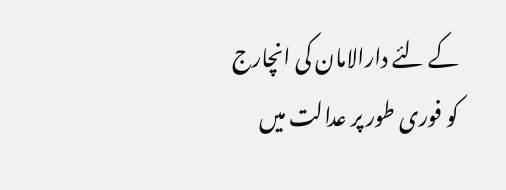کے لئے دارالامان کی انچارج کو فوری طور پر عدالت میں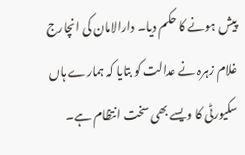پیش ہونے کا حکم دیا۔ دارالامان کی انچارج غلام زہرہ نے عدالت کو بتایا کہ ہمارے ہاں سکیورٹی کا ویسے بھی سخت انتظام ہے۔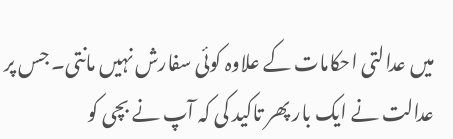میں عدالتی احکامات کے علاوہ کوئی سفارش نہیں مانتی۔ جس پر عدالت نے ایک بار پھر تاکید کی کہ آپ نے بچی کو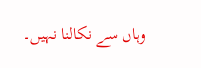وہاں سے نکالنا نہیں۔